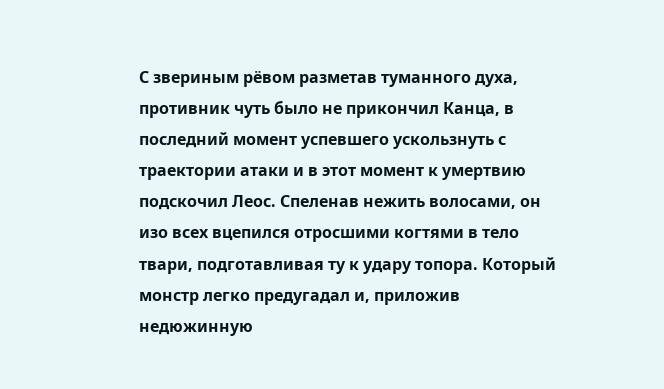С звериным рёвом разметав туманного духа, противник чуть было не прикончил Канца, в последний момент успевшего ускользнуть с траектории атаки и в этот момент к умертвию подскочил Леос. Спеленав нежить волосами, он изо всех вцепился отросшими когтями в тело твари, подготавливая ту к удару топора. Который монстр легко предугадал и, приложив недюжинную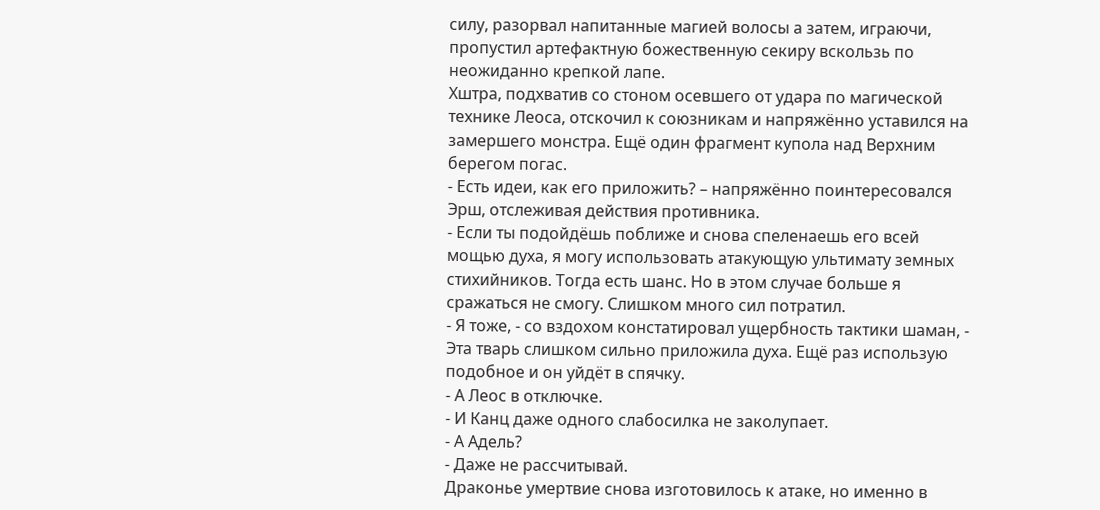силу, разорвал напитанные магией волосы а затем, играючи, пропустил артефактную божественную секиру вскользь по неожиданно крепкой лапе.
Хштра, подхватив со стоном осевшего от удара по магической технике Леоса, отскочил к союзникам и напряжённо уставился на замершего монстра. Ещё один фрагмент купола над Верхним берегом погас.
- Есть идеи, как его приложить? – напряжённо поинтересовался Эрш, отслеживая действия противника.
- Если ты подойдёшь поближе и снова спеленаешь его всей мощью духа, я могу использовать атакующую ультимату земных стихийников. Тогда есть шанс. Но в этом случае больше я сражаться не смогу. Слишком много сил потратил.
- Я тоже, - со вздохом констатировал ущербность тактики шаман, - Эта тварь слишком сильно приложила духа. Ещё раз использую подобное и он уйдёт в спячку.
- А Леос в отключке.
- И Канц даже одного слабосилка не заколупает.
- А Адель?
- Даже не рассчитывай.
Драконье умертвие снова изготовилось к атаке, но именно в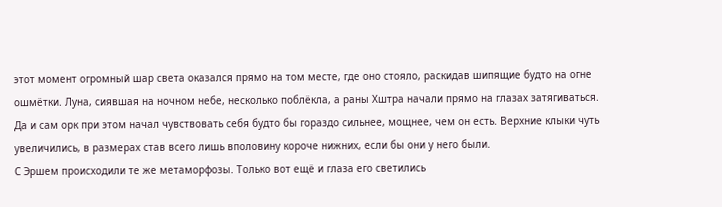этот момент огромный шар света оказался прямо на том месте, где оно стояло, раскидав шипящие будто на огне ошмётки. Луна, сиявшая на ночном небе, несколько поблёкла, а раны Хштра начали прямо на глазах затягиваться. Да и сам орк при этом начал чувствовать себя будто бы гораздо сильнее, мощнее, чем он есть. Верхние клыки чуть увеличились, в размерах став всего лишь вполовину короче нижних, если бы они у него были.
С Эршем происходили те же метаморфозы. Только вот ещё и глаза его светились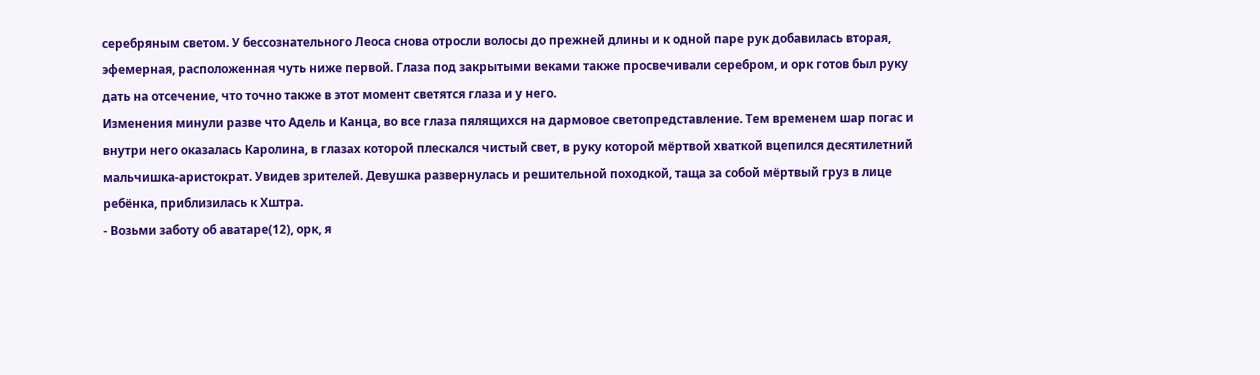серебряным светом. У бессознательного Леоса снова отросли волосы до прежней длины и к одной паре рук добавилась вторая, эфемерная, расположенная чуть ниже первой. Глаза под закрытыми веками также просвечивали серебром, и орк готов был руку дать на отсечение, что точно также в этот момент светятся глаза и у него.
Изменения минули разве что Адель и Канца, во все глаза пялящихся на дармовое светопредставление. Тем временем шар погас и внутри него оказалась Каролина, в глазах которой плескался чистый свет, в руку которой мёртвой хваткой вцепился десятилетний мальчишка-аристократ. Увидев зрителей. Девушка развернулась и решительной походкой, таща за собой мёртвый груз в лице ребёнка, приблизилась к Хштра.
- Возьми заботу об аватаре(12), орк, я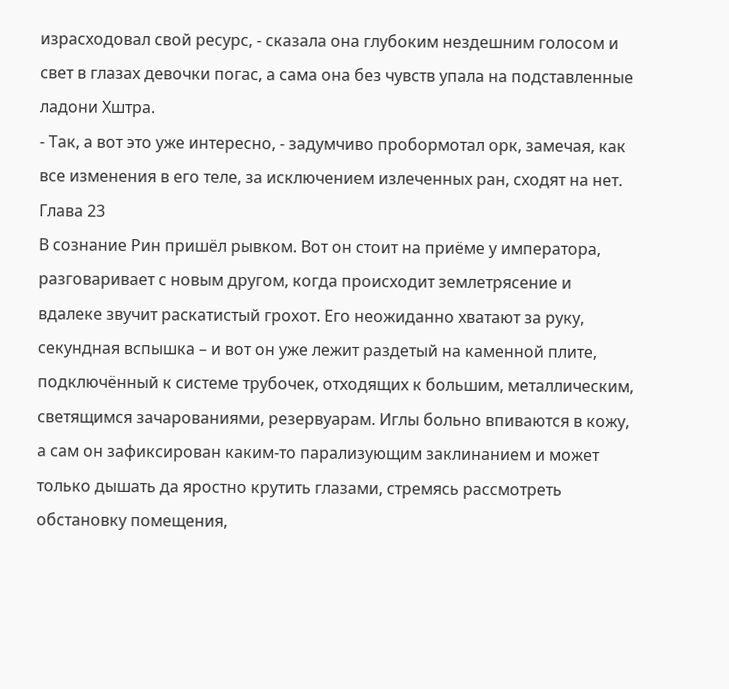израсходовал свой ресурс, - сказала она глубоким нездешним голосом и свет в глазах девочки погас, а сама она без чувств упала на подставленные ладони Хштра.
- Так, а вот это уже интересно, - задумчиво пробормотал орк, замечая, как все изменения в его теле, за исключением излеченных ран, сходят на нет.
Глава 23
В сознание Рин пришёл рывком. Вот он стоит на приёме у императора, разговаривает с новым другом, когда происходит землетрясение и вдалеке звучит раскатистый грохот. Его неожиданно хватают за руку, секундная вспышка – и вот он уже лежит раздетый на каменной плите, подключённый к системе трубочек, отходящих к большим, металлическим, светящимся зачарованиями, резервуарам. Иглы больно впиваются в кожу, а сам он зафиксирован каким-то парализующим заклинанием и может только дышать да яростно крутить глазами, стремясь рассмотреть обстановку помещения,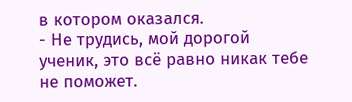в котором оказался.
- Не трудись, мой дорогой ученик, это всё равно никак тебе не поможет.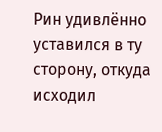Рин удивлённо уставился в ту сторону, откуда исходил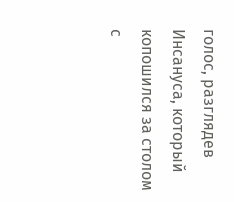голос, разглядев Инсануса, который копошился за столом с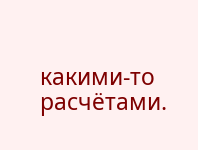какими-то расчётами.